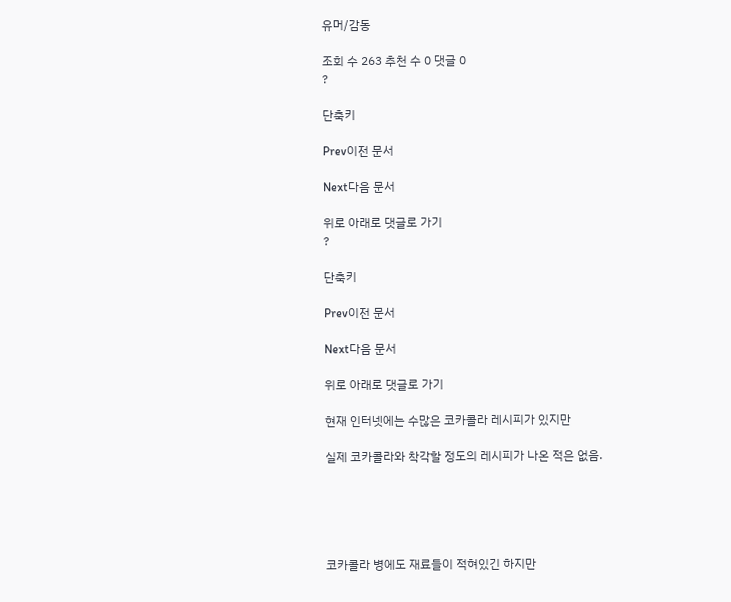유머/감동

조회 수 263 추천 수 0 댓글 0
?

단축키

Prev이전 문서

Next다음 문서

위로 아래로 댓글로 가기
?

단축키

Prev이전 문서

Next다음 문서

위로 아래로 댓글로 가기

현재 인터넷에는 수많은 코카콜라 레시피가 있지만

실제 코카콜라와 착각할 정도의 레시피가 나온 적은 없음.





코카콜라 병에도 재료들이 적혀있긴 하지만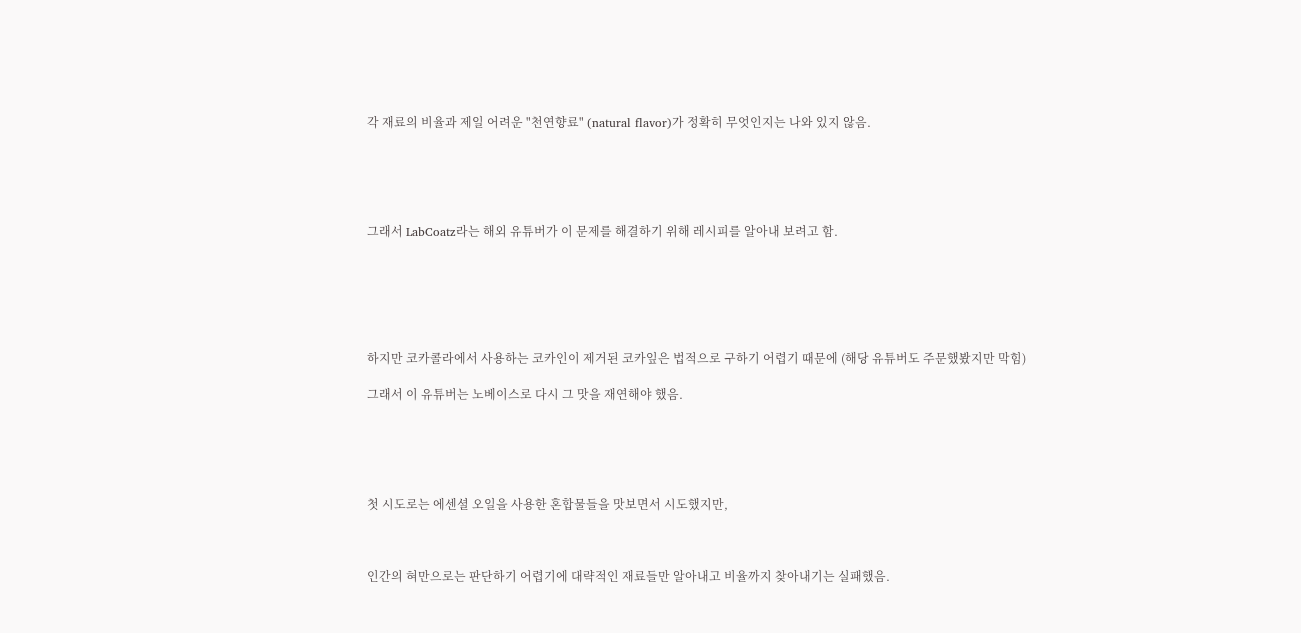각 재료의 비율과 제일 어려운 "천연향료" (natural flavor)가 정확히 무엇인지는 나와 있지 않음.





그래서 LabCoatz라는 해외 유튜버가 이 문제를 해결하기 위해 레시피를 알아내 보려고 함.






하지만 코카콜라에서 사용하는 코카인이 제거된 코카잎은 법적으로 구하기 어렵기 때문에 (해당 유튜버도 주문했봤지만 막힘)

그래서 이 유튜버는 노베이스로 다시 그 맛을 재연해야 했음.





첫 시도로는 에센셜 오일을 사용한 혼합물들을 맛보면서 시도했지만,



인간의 혀만으로는 판단하기 어렵기에 대략적인 재료들만 알아내고 비율까지 찾아내기는 실패했음.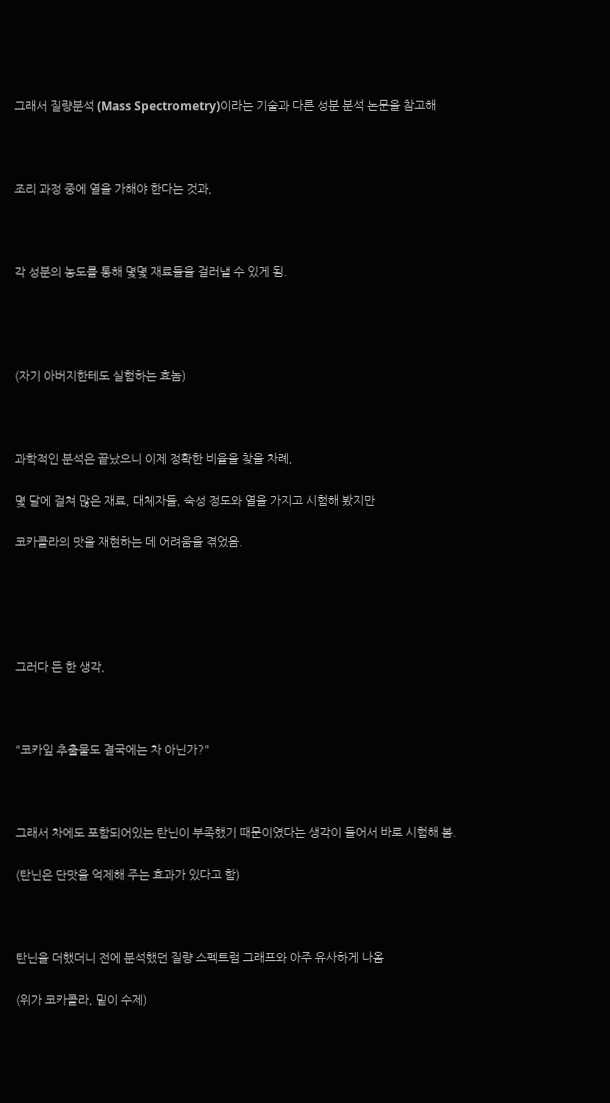그래서 질량분석 (Mass Spectrometry)이라는 기술과 다른 성분 분석 논문을 참고해



조리 과정 중에 열을 가해야 한다는 것과,



각 성분의 농도를 통해 몇몇 재료들을 걸러낼 수 있게 됨.




(자기 아버지한테도 실험하는 효놈)



과학적인 분석은 끝났으니 이제 정확한 비율을 찾을 차례,

몇 달에 걸쳐 많은 재료, 대체자들, 숙성 정도와 열을 가지고 시험해 봤지만

코카콜라의 맛을 재현하는 데 어려움을 겪었음.





그러다 든 한 생각,



"코카잎 추출물도 결국에는 차 아닌가?"



그래서 차에도 포함되어있는 탄닌이 부족했기 때문이였다는 생각이 들어서 바로 시험해 봄.

(탄닌은 단맛을 억제해 주는 효과가 있다고 함)



탄닌을 더했더니 전에 분석했던 질량 스펙트럼 그래프와 아주 유사하게 나옴

(위가 코카콜라, 밑이 수제)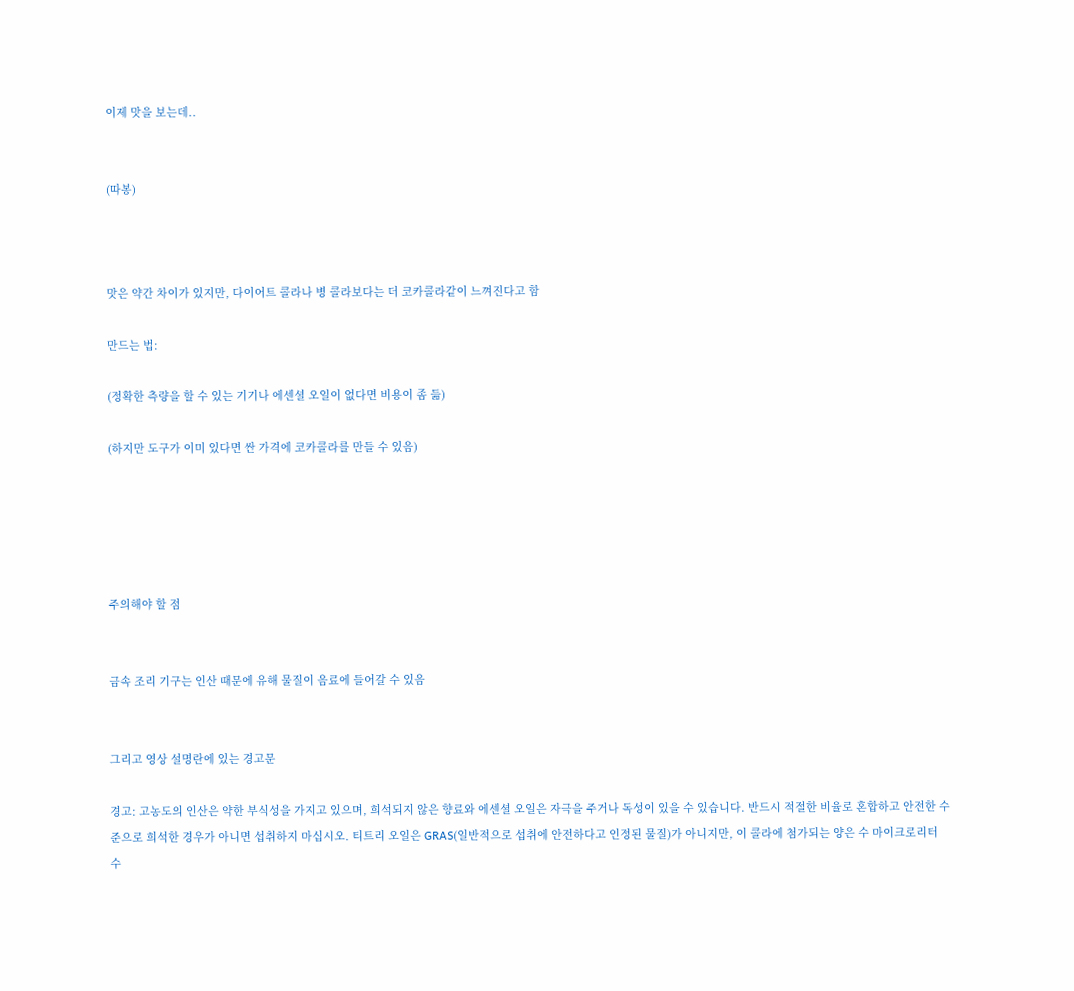이제 맛을 보는데..


(따봉)



맛은 약간 차이가 있지만, 다이어트 콜라나 병 콜라보다는 더 코카콜라같이 느껴진다고 함

만드는 법:

(정확한 측량을 할 수 있는 기기나 에센셜 오일이 없다면 비용이 좀 듦)

(하지만 도구가 이미 있다면 싼 가격에 코카콜라를 만들 수 있음)





주의해야 할 점


금속 조리 기구는 인산 때문에 유해 물질이 음료에 들어갈 수 있음


그리고 영상 설명란에 있는 경고문

경고: 고농도의 인산은 약한 부식성을 가지고 있으며, 희석되지 않은 향료와 에센셜 오일은 자극을 주거나 독성이 있을 수 있습니다. 반드시 적절한 비율로 혼합하고 안전한 수준으로 희석한 경우가 아니면 섭취하지 마십시오. 티트리 오일은 GRAS(일반적으로 섭취에 안전하다고 인정된 물질)가 아니지만, 이 콜라에 첨가되는 양은 수 마이크로리터 수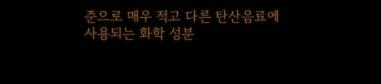준으로 매우 적고 다른 탄산음료에 사용되는 화학 성분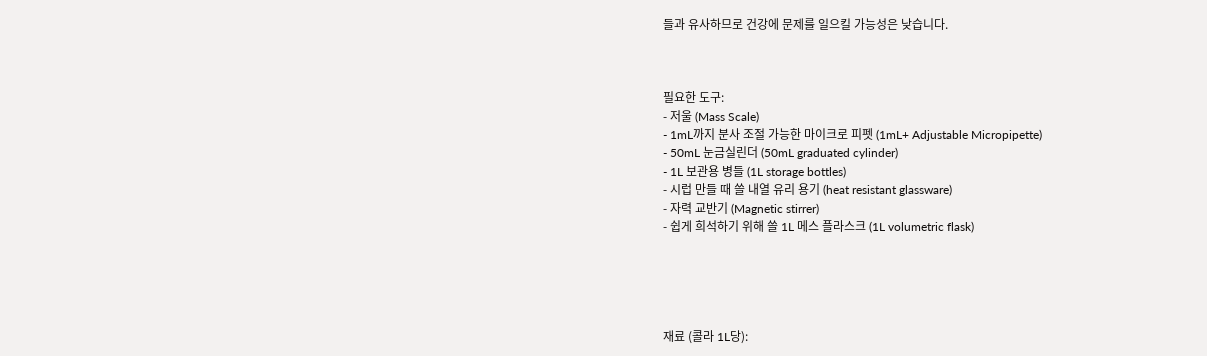들과 유사하므로 건강에 문제를 일으킬 가능성은 낮습니다.



필요한 도구:
- 저울 (Mass Scale)
- 1mL까지 분사 조절 가능한 마이크로 피펫 (1mL+ Adjustable Micropipette)
- 50mL 눈금실린더 (50mL graduated cylinder)
- 1L 보관용 병들 (1L storage bottles)
- 시럽 만들 때 쓸 내열 유리 용기 (heat resistant glassware)
- 자력 교반기 (Magnetic stirrer)
- 쉽게 희석하기 위해 쓸 1L 메스 플라스크 (1L volumetric flask)





재료 (콜라 1L당):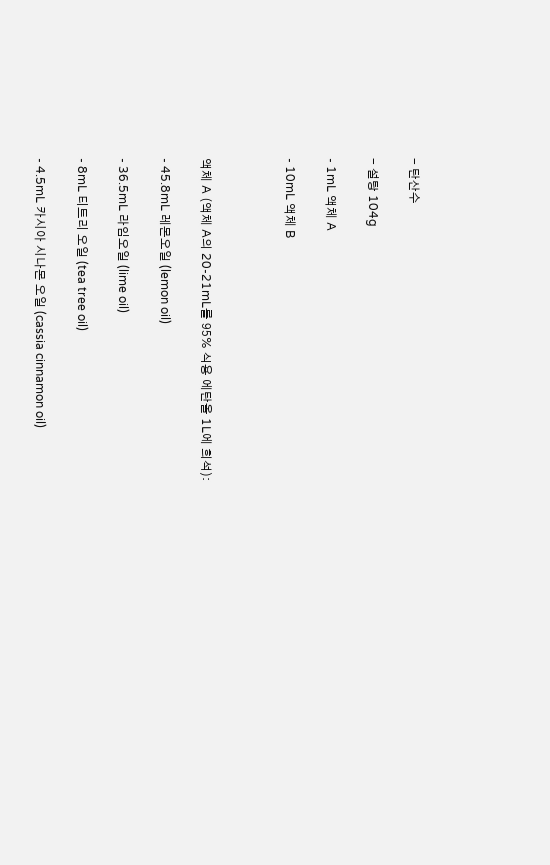- 탄산수

- 설탕 104g

- 1mL 액체 A

- 10mL 액체 B



액체 A (액체 A의 20-21mL를 95% 식용 에탄올 1L에 희석):

- 45.8mL 레몬오일 (lemon oil)

- 36.5mL 라임오일 (lime oil)

- 8mL 티트리 오일 (tea tree oil)

- 4.5mL 카시아 시나몬 오일 (cassia cinnamon oil)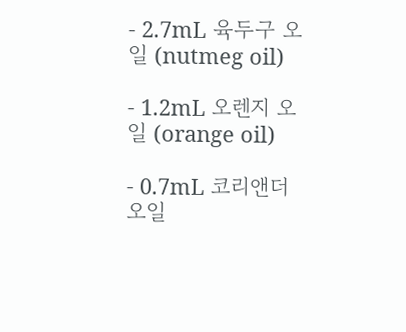- 2.7mL 육두구 오일 (nutmeg oil)

- 1.2mL 오렌지 오일 (orange oil)

- 0.7mL 코리앤더 오일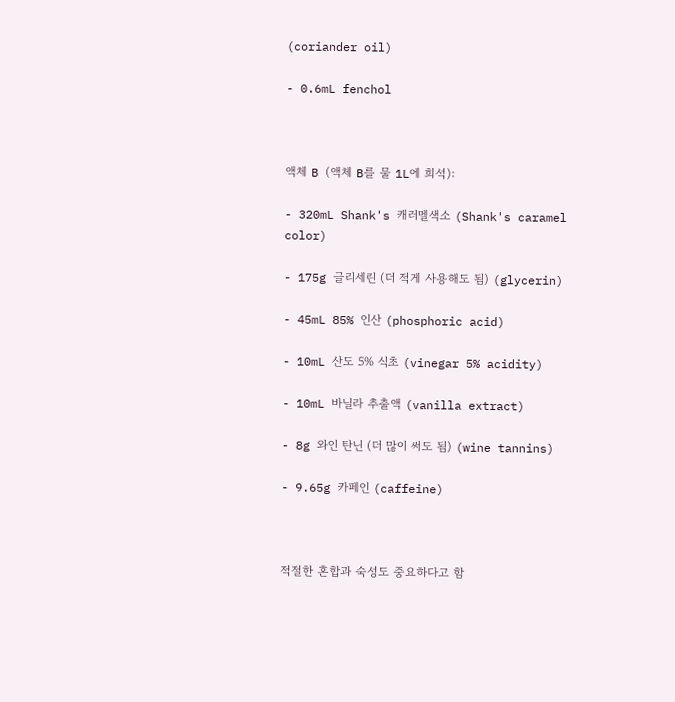(coriander oil)

- 0.6mL fenchol



액체 B (액체 B를 물 1L에 희석):

- 320mL Shank's 캐러멜색소 (Shank's caramel color)

- 175g 글리세린 (더 적게 사용해도 됨) (glycerin)

- 45mL 85% 인산 (phosphoric acid)

- 10mL 산도 5% 식초 (vinegar 5% acidity)

- 10mL 바닐라 추출액 (vanilla extract)

- 8g 와인 탄닌 (더 많이 써도 됨) (wine tannins)

- 9.65g 카페인 (caffeine)



적절한 혼합과 숙성도 중요하다고 함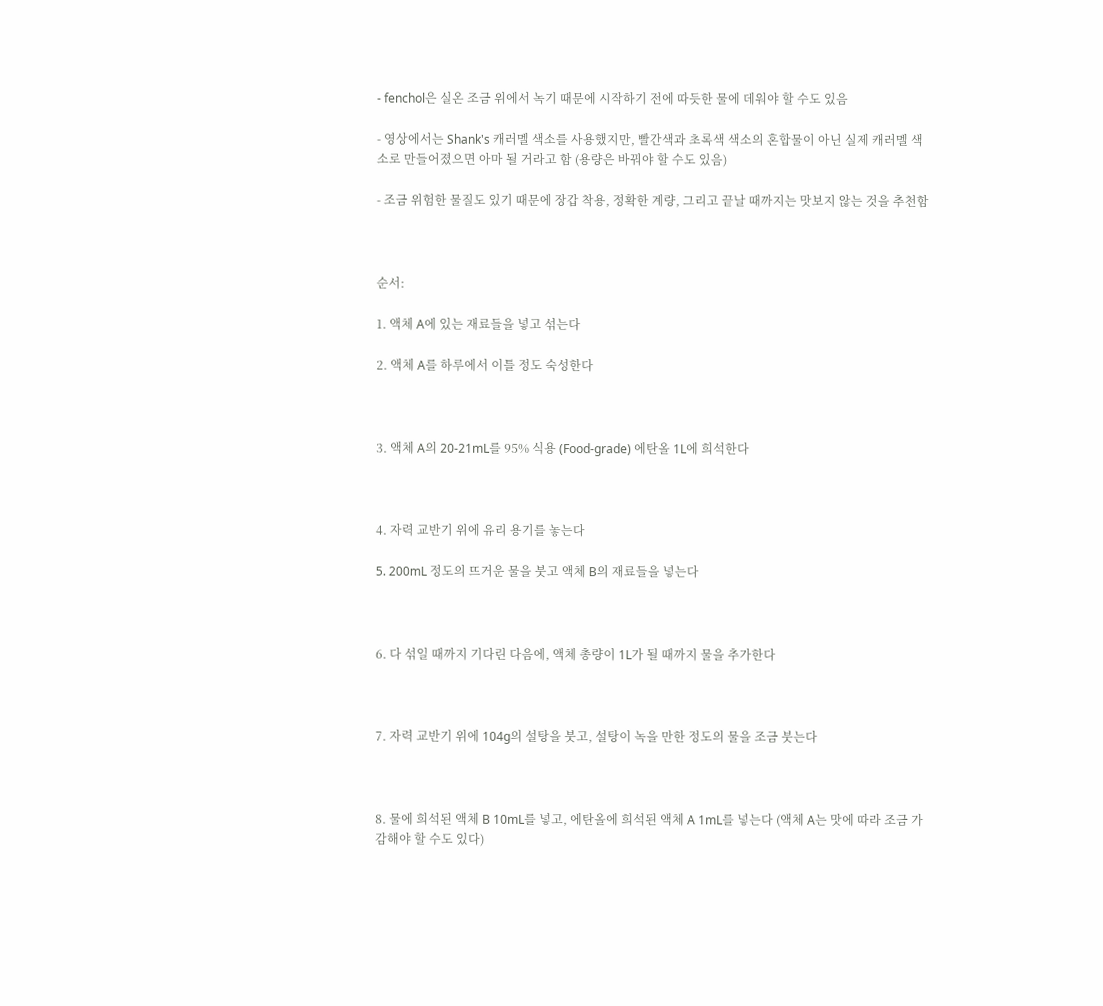- fenchol은 실온 조금 위에서 녹기 때문에 시작하기 전에 따듯한 물에 데워야 할 수도 있음

- 영상에서는 Shank's 캐러멜 색소를 사용했지만, 빨간색과 초록색 색소의 혼합물이 아닌 실제 캐러멜 색소로 만들어졌으면 아마 될 거라고 함 (용량은 바꿔야 할 수도 있음)

- 조금 위험한 물질도 있기 때문에 장갑 착용, 정확한 계량, 그리고 끝날 때까지는 맛보지 않는 것을 추천함



순서:

1. 액체 A에 있는 재료들을 넣고 섞는다

2. 액체 A를 하루에서 이틀 정도 숙성한다



3. 액체 A의 20-21mL를 95% 식용 (Food-grade) 에탄올 1L에 희석한다



4. 자력 교반기 위에 유리 용기를 놓는다

5. 200mL 정도의 뜨거운 물을 붓고 액체 B의 재료들을 넣는다



6. 다 섞일 때까지 기다린 다음에, 액체 총량이 1L가 될 때까지 물을 추가한다



7. 자력 교반기 위에 104g의 설탕을 붓고, 설탕이 녹을 만한 정도의 물을 조금 붓는다



8. 물에 희석된 액체 B 10mL를 넣고, 에탄올에 희석된 액체 A 1mL를 넣는다 (액체 A는 맛에 따라 조금 가감해야 할 수도 있다)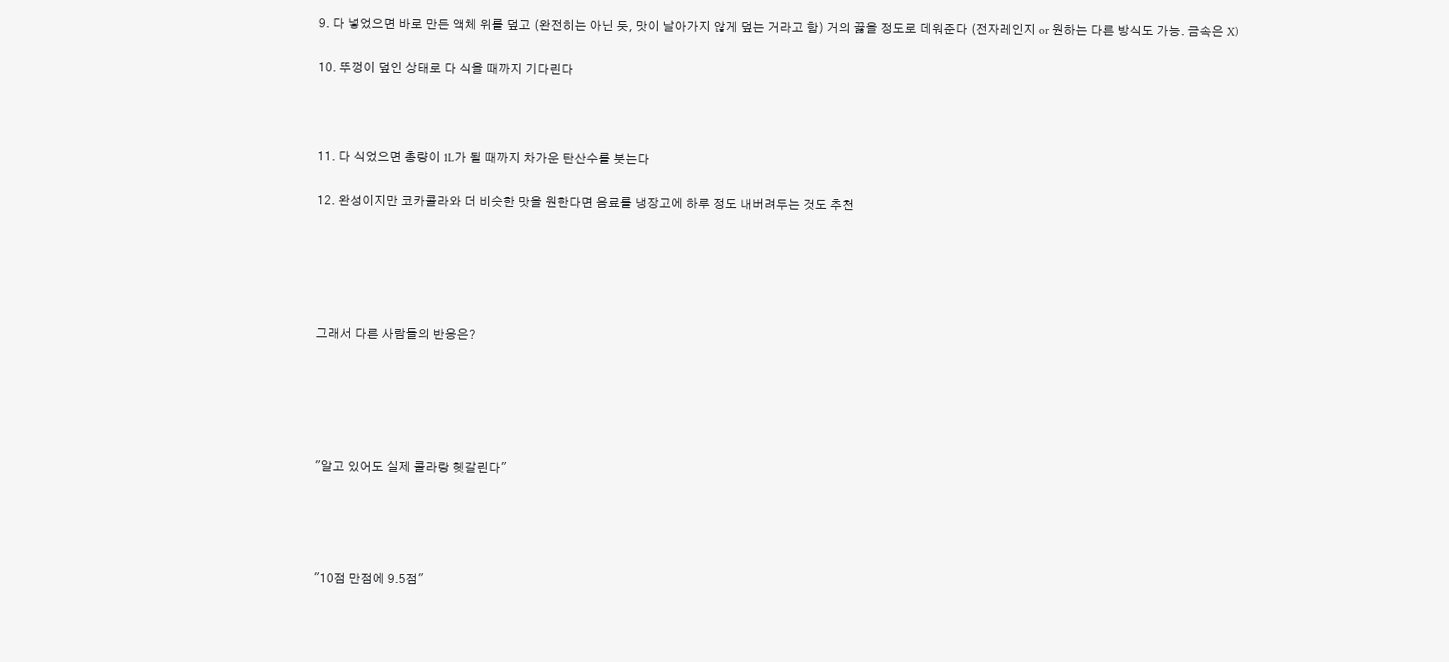9. 다 넣었으면 바로 만든 액체 위를 덮고 (완전히는 아닌 듯, 맛이 날아가지 않게 덮는 거라고 함) 거의 끓을 정도로 데워준다 (전자레인지 or 원하는 다른 방식도 가능. 금속은 X)

10. 뚜껑이 덮인 상태로 다 식을 때까지 기다린다



11. 다 식었으면 총량이 1L가 될 때까지 차가운 탄산수를 붓는다

12. 완성이지만 코카콜라와 더 비슷한 맛을 원한다면 음료를 냉장고에 하루 정도 내버려두는 것도 추천





그래서 다른 사람들의 반응은?





"알고 있어도 실제 콜라랑 헷갈린다"




"10점 만점에 9.5점"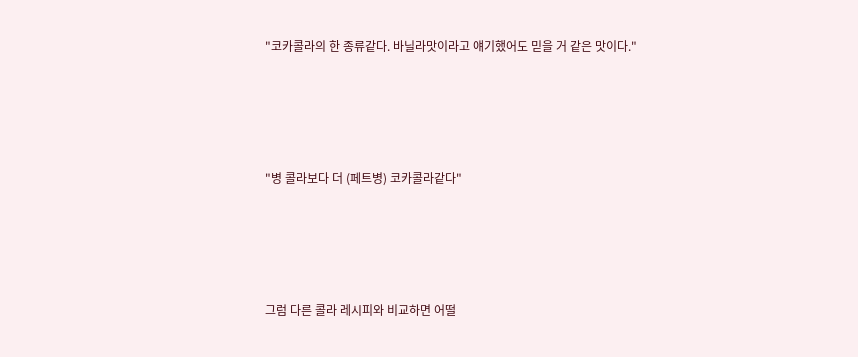"코카콜라의 한 종류같다. 바닐라맛이라고 얘기했어도 믿을 거 같은 맛이다."





"병 콜라보다 더 (페트병) 코카콜라같다"





그럼 다른 콜라 레시피와 비교하면 어떨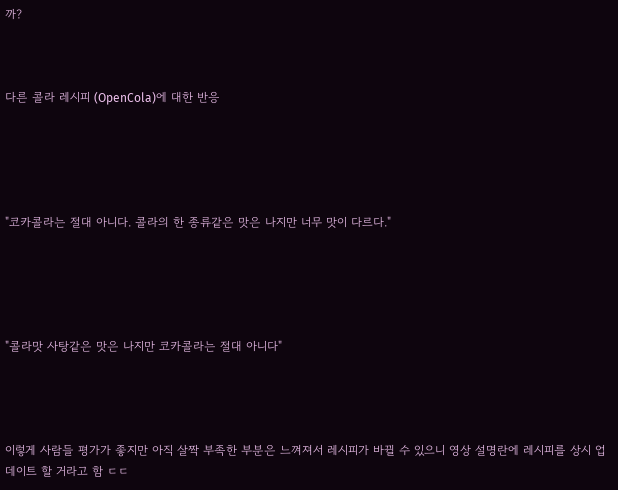까?



다른 콜라 레시피 (OpenCola)에 대한 반응





"코카콜라는 절대 아니다. 콜라의 한 종류같은 맛은 나지만 너무 맛이 다르다."





"콜라맛 사탕같은 맛은 나지만 코카콜라는 절대 아니다"




이렇게 사람들 평가가 좋지만 아직 살짝 부족한 부분은 느껴져서 레시피가 바뀔 수 있으니 영상 설명란에 레시피를 상시 업데이트 할 거라고 함 ㄷㄷ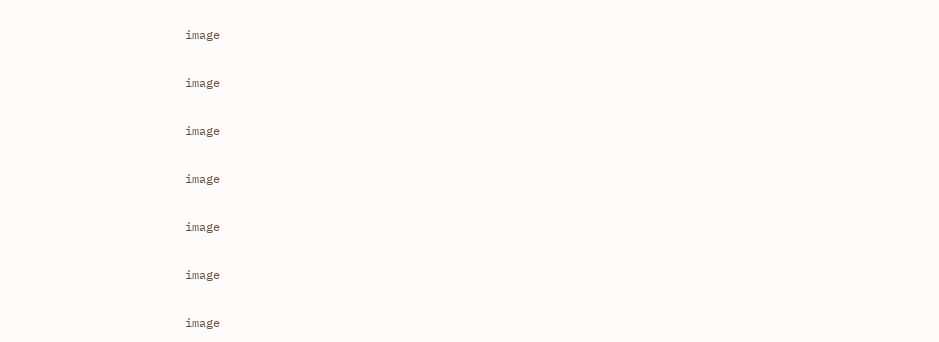image

image

image

image

image

image

image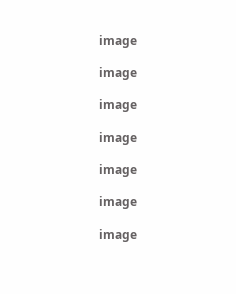image

image

image

image

image

image

image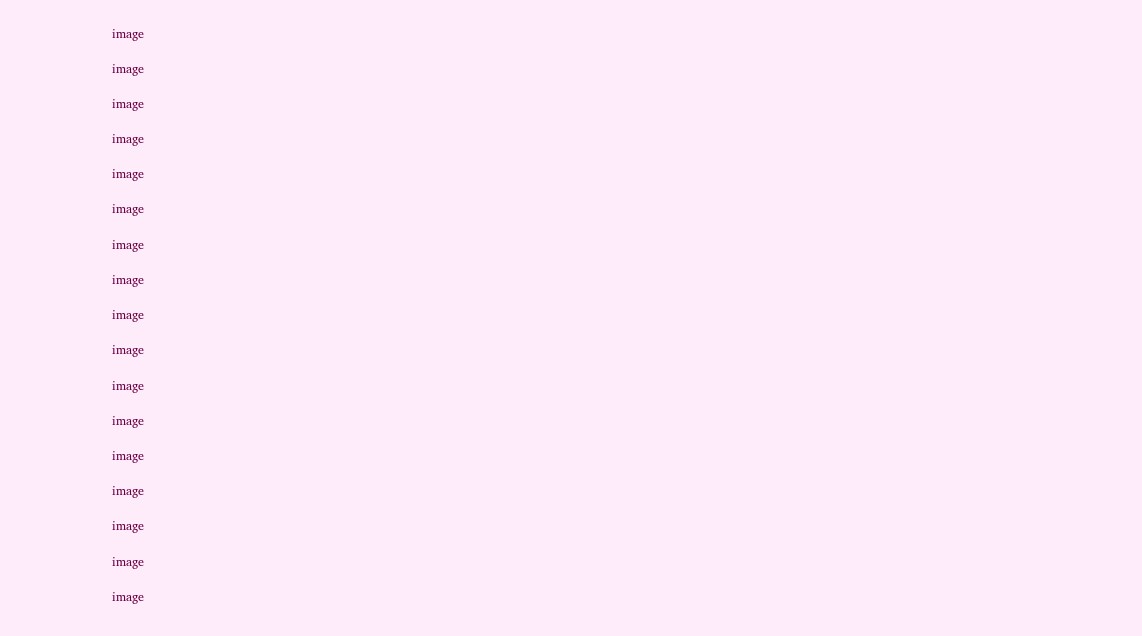image

image

image

image

image

image

image

image

image

image

image

image

image

image

image

image

image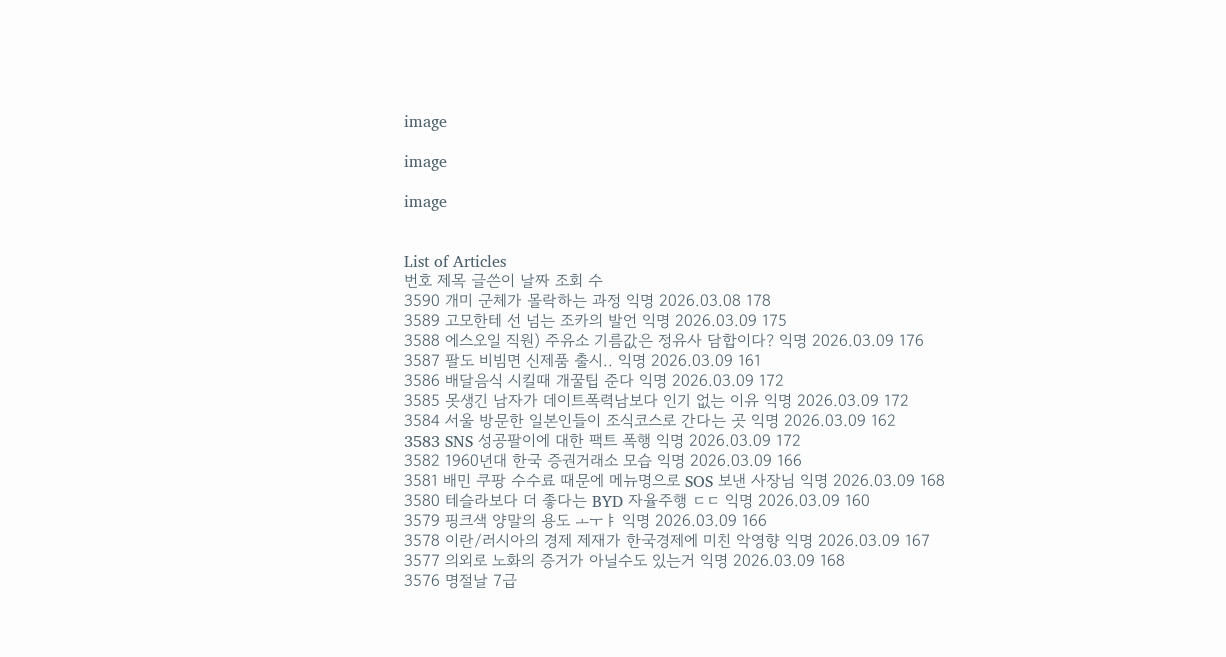image

image

image


List of Articles
번호 제목 글쓴이 날짜 조회 수
3590 개미 군체가 몰락하는 과정 익명 2026.03.08 178
3589 고모한테 선 넘는 조카의 발언 익명 2026.03.09 175
3588 에스오일 직원) 주유소 기름값은 정유사 담합이다? 익명 2026.03.09 176
3587 팔도 비빔면 신제품 출시.. 익명 2026.03.09 161
3586 배달음식 시킬때 개꿀팁 준다 익명 2026.03.09 172
3585 못생긴 남자가 데이트폭력남보다 인기 없는 이유 익명 2026.03.09 172
3584 서울 방문한 일본인들이 조식코스로 간다는 곳 익명 2026.03.09 162
3583 SNS 성공팔이에 대한 팩트 폭행 익명 2026.03.09 172
3582 1960년대 한국 증권거래소 모습 익명 2026.03.09 166
3581 배민 쿠팡 수수료 때문에 메뉴명으로 SOS 보낸 사장님 익명 2026.03.09 168
3580 테슬라보다 더 좋다는 BYD 자율주행 ㄷㄷ 익명 2026.03.09 160
3579 핑크색 양말의 용도 ㅗㅜㅑ 익명 2026.03.09 166
3578 이란/러시아의 경제 제재가 한국경제에 미친 악영향 익명 2026.03.09 167
3577 의외로 노화의 증거가 아닐수도 있는거 익명 2026.03.09 168
3576 명절날 7급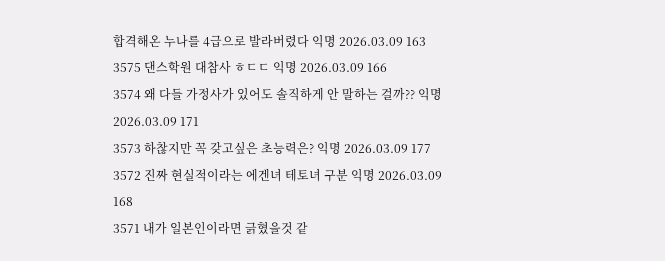합격해온 누나를 4급으로 발라버렸다 익명 2026.03.09 163
3575 댄스학원 대참사 ㅎㄷㄷ 익명 2026.03.09 166
3574 왜 다들 가정사가 있어도 솔직하게 안 말하는 걸까?? 익명 2026.03.09 171
3573 하찮지만 꼭 갖고싶은 초능력은? 익명 2026.03.09 177
3572 진짜 현실적이라는 에겐녀 테토녀 구분 익명 2026.03.09 168
3571 내가 일본인이라면 긁혔을것 같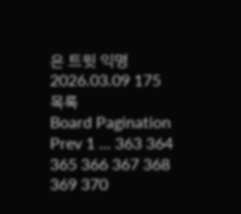은 트윗 익명 2026.03.09 175
목록
Board Pagination Prev 1 ... 363 364 365 366 367 368 369 370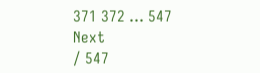371 372 ... 547 Next
/ 547